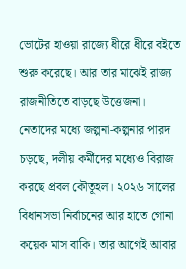ভোটের হাওয়া রাজ্যে ধীরে ধীরে বইতে শুরু করেছে। আর তার মাঝেই রাজ্য রাজনীতিতে বাড়ছে উত্তেজনা। নেতাদের মধ্যে জল্পনা-কল্পনার পারদ চড়ছে, দলীয় কর্মীদের মধ্যেও বিরাজ করছে প্রবল কৌতূহল। ২০২৬ সালের বিধানসভা নির্বাচনের আর হাতে গোনা কয়েক মাস বাকি। তার আগেই আবার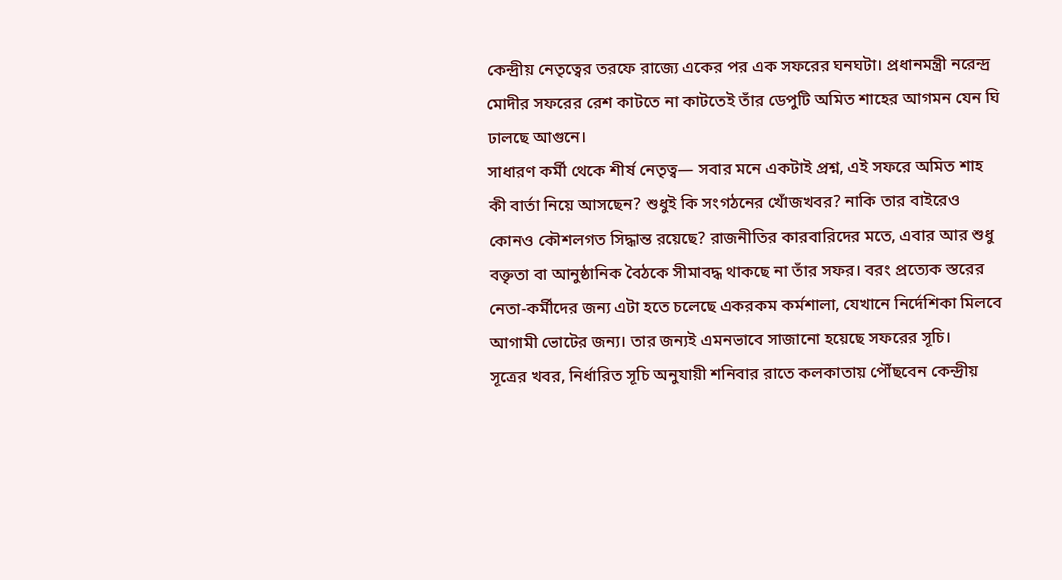কেন্দ্রীয় নেতৃত্বের তরফে রাজ্যে একের পর এক সফরের ঘনঘটা। প্রধানমন্ত্রী নরেন্দ্র মোদীর সফরের রেশ কাটতে না কাটতেই তাঁর ডেপুটি অমিত শাহের আগমন যেন ঘি ঢালছে আগুনে।
সাধারণ কর্মী থেকে শীর্ষ নেতৃত্ব— সবার মনে একটাই প্রশ্ন, এই সফরে অমিত শাহ কী বার্তা নিয়ে আসছেন? শুধুই কি সংগঠনের খোঁজখবর? নাকি তার বাইরেও কোনও কৌশলগত সিদ্ধান্ত রয়েছে? রাজনীতির কারবারিদের মতে, এবার আর শুধু বক্তৃতা বা আনুষ্ঠানিক বৈঠকে সীমাবদ্ধ থাকছে না তাঁর সফর। বরং প্রত্যেক স্তরের নেতা-কর্মীদের জন্য এটা হতে চলেছে একরকম কর্মশালা, যেখানে নির্দেশিকা মিলবে আগামী ভোটের জন্য। তার জন্যই এমনভাবে সাজানো হয়েছে সফরের সূচি।
সূত্রের খবর, নির্ধারিত সূচি অনুযায়ী শনিবার রাতে কলকাতায় পৌঁছবেন কেন্দ্রীয়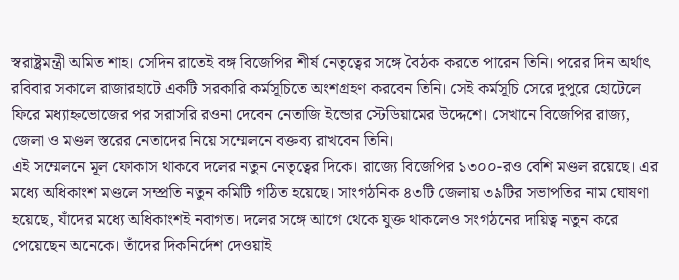স্বরাষ্ট্রমন্ত্রী অমিত শাহ। সেদিন রাতেই বঙ্গ বিজেপির শীর্ষ নেতৃত্বের সঙ্গে বৈঠক করতে পারেন তিনি। পরের দিন অর্থাৎ রবিবার সকালে রাজারহাটে একটি সরকারি কর্মসূচিতে অংশগ্রহণ করবেন তিনি। সেই কর্মসূচি সেরে দুপুরে হোটেলে ফিরে মধ্যাহ্নভোজের পর সরাসরি রওনা দেবেন নেতাজি ইন্ডোর স্টেডিয়ামের উদ্দেশে। সেখানে বিজেপির রাজ্য, জেলা ও মণ্ডল স্তরের নেতাদের নিয়ে সম্মেলনে বক্তব্য রাখবেন তিনি।
এই সম্মেলনে মূল ফোকাস থাকবে দলের নতুন নেতৃত্বের দিকে। রাজ্যে বিজেপির ১৩০০-রও বেশি মণ্ডল রয়েছে। এর মধ্যে অধিকাংশ মণ্ডলে সম্প্রতি নতুন কমিটি গঠিত হয়েছে। সাংগঠনিক ৪৩টি জেলায় ৩৯টির সভাপতির নাম ঘোষণা হয়েছে, যাঁদের মধ্যে অধিকাংশই নবাগত। দলের সঙ্গে আগে থেকে যুক্ত থাকলেও সংগঠনের দায়িত্ব নতুন করে পেয়েছেন অনেকে। তাঁদের দিকনির্দেশ দেওয়াই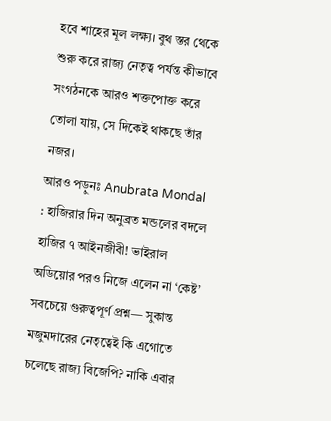হবে শাহের মূল লক্ষ্য। বুথ স্তর থেকে শুরু করে রাজ্য নেতৃত্ব পর্যন্ত কীভাবে সংগঠনকে আরও শক্তপোক্ত করে তোলা যায়, সে দিকেই থাকছে তাঁর নজর।
আরও পড়ুনঃ Anubrata Mondal : হাজিরার দিন অনুব্রত মন্ডলের বদলে হাজির ৭ আইনজীবী! ভাইরাল অডিয়োর পরও নিজে এলেন না ‘কেষ্ট’
সবচেয়ে গুরুত্বপূর্ণ প্রশ্ন— সুকান্ত মজুমদারের নেতৃত্বেই কি এগোতে চলেছে রাজ্য বিজেপি? নাকি এবার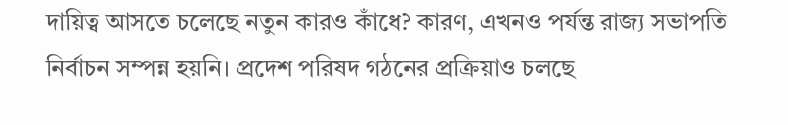দায়িত্ব আসতে চলেছে নতুন কারও কাঁধে? কারণ, এখনও পর্যন্ত রাজ্য সভাপতি নির্বাচন সম্পন্ন হয়নি। প্রদেশ পরিষদ গঠনের প্রক্রিয়াও চলছে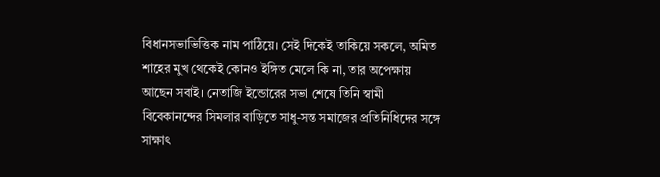বিধানসভাভিত্তিক নাম পাঠিয়ে। সেই দিকেই তাকিয়ে সকলে, অমিত শাহের মুখ থেকেই কোনও ইঙ্গিত মেলে কি না, তার অপেক্ষায় আছেন সবাই। নেতাজি ইন্ডোরের সভা শেষে তিনি স্বামী বিবেকানন্দের সিমলার বাড়িতে সাধু-সন্ত সমাজের প্রতিনিধিদের সঙ্গে সাক্ষাৎ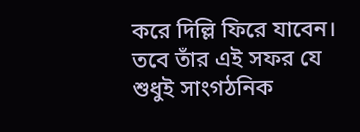করে দিল্লি ফিরে যাবেন। তবে তাঁর এই সফর যে শুধুই সাংগঠনিক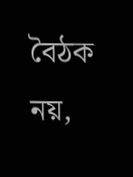বৈঠক নয়,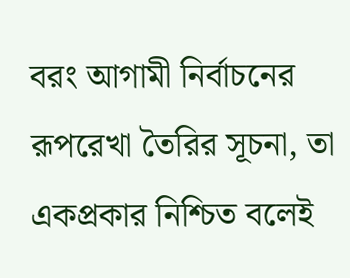বরং আগামী নির্বাচনের রূপরেখা তৈরির সূচনা, তা একপ্রকার নিশ্চিত বলেই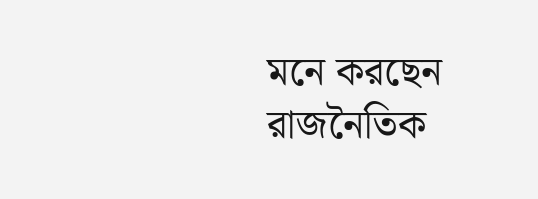মনে করছেন রাজনৈতিক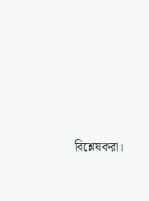বিশ্লেষকরা।